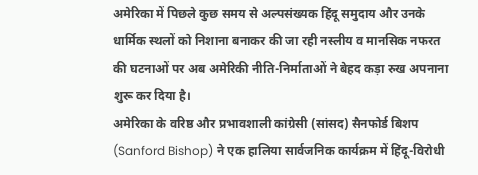अमेरिका में पिछले कुछ समय से अल्पसंख्यक हिंदू समुदाय और उनके धार्मिक स्थलों को निशाना बनाकर की जा रही नस्लीय व मानसिक नफरत की घटनाओं पर अब अमेरिकी नीति-निर्माताओं ने बेहद कड़ा रुख अपनाना शुरू कर दिया है।
अमेरिका के वरिष्ठ और प्रभावशाली कांग्रेसी (सांसद) सैनफोर्ड बिशप (Sanford Bishop) ने एक हालिया सार्वजनिक कार्यक्रम में हिंदू-विरोधी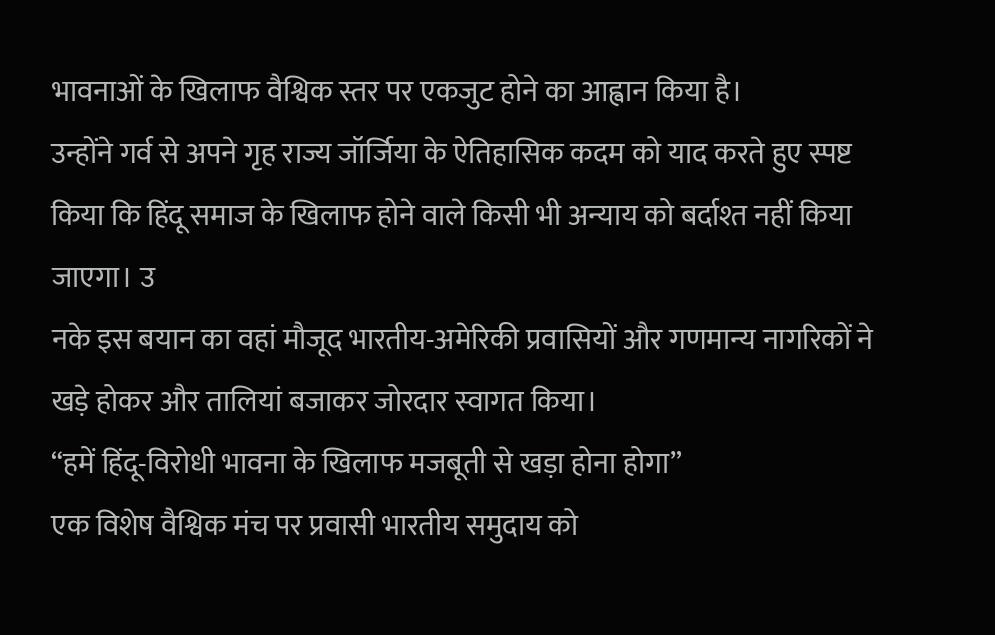भावनाओं के खिलाफ वैश्विक स्तर पर एकजुट होने का आह्वान किया है।
उन्होंने गर्व से अपने गृह राज्य जॉर्जिया के ऐतिहासिक कदम को याद करते हुए स्पष्ट किया कि हिंदू समाज के खिलाफ होने वाले किसी भी अन्याय को बर्दाश्त नहीं किया जाएगा। उ
नके इस बयान का वहां मौजूद भारतीय-अमेरिकी प्रवासियों और गणमान्य नागरिकों ने खड़े होकर और तालियां बजाकर जोरदार स्वागत किया।
“हमें हिंदू-विरोधी भावना के खिलाफ मजबूती से खड़ा होना होगा”
एक विशेष वैश्विक मंच पर प्रवासी भारतीय समुदाय को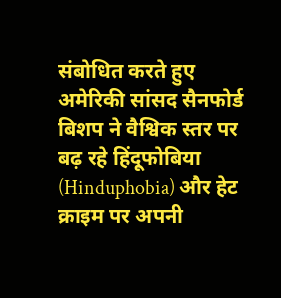संबोधित करते हुए अमेरिकी सांसद सैनफोर्ड बिशप ने वैश्विक स्तर पर बढ़ रहे हिंदूफोबिया (Hinduphobia) और हेट क्राइम पर अपनी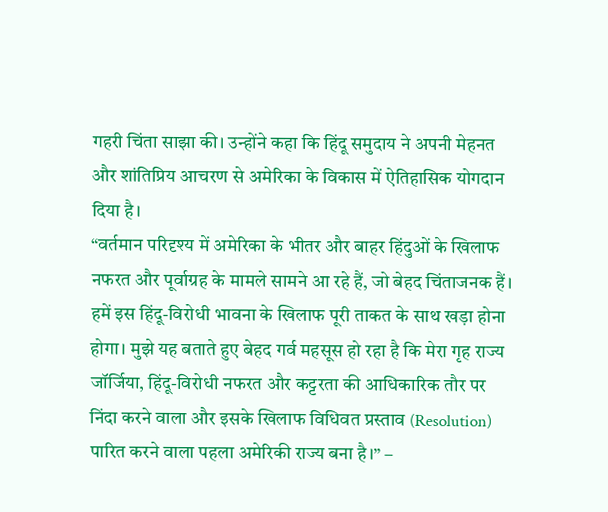गहरी चिंता साझा की। उन्होंने कहा कि हिंदू समुदाय ने अपनी मेहनत और शांतिप्रिय आचरण से अमेरिका के विकास में ऐतिहासिक योगदान दिया है।
“वर्तमान परिदृश्य में अमेरिका के भीतर और बाहर हिंदुओं के खिलाफ नफरत और पूर्वाग्रह के मामले सामने आ रहे हैं, जो बेहद चिंताजनक हैं। हमें इस हिंदू-विरोधी भावना के खिलाफ पूरी ताकत के साथ खड़ा होना होगा। मुझे यह बताते हुए बेहद गर्व महसूस हो रहा है कि मेरा गृह राज्य जॉर्जिया, हिंदू-विरोधी नफरत और कट्टरता की आधिकारिक तौर पर निंदा करने वाला और इसके खिलाफ विधिवत प्रस्ताव (Resolution) पारित करने वाला पहला अमेरिकी राज्य बना है।” –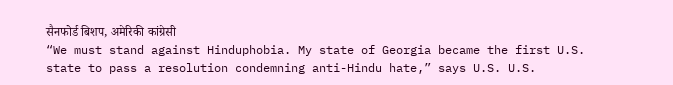सैनफोर्ड बिशप, अमेरिकी कांग्रेसी
“We must stand against Hinduphobia. My state of Georgia became the first U.S. state to pass a resolution condemning anti-Hindu hate,” says U.S. U.S.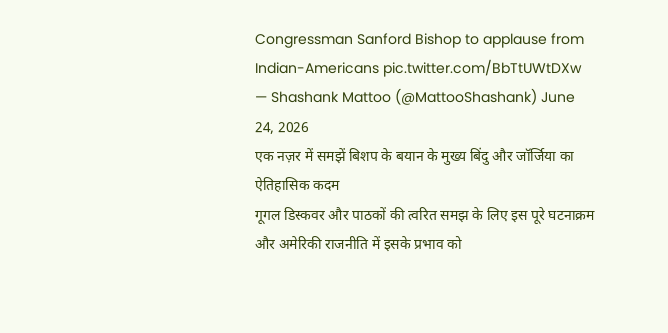Congressman Sanford Bishop to applause from Indian-Americans pic.twitter.com/BbTtUWtDXw
— Shashank Mattoo (@MattooShashank) June 24, 2026
एक नज़र में समझें बिशप के बयान के मुख्य बिंदु और जॉर्जिया का ऐतिहासिक कदम
गूगल डिस्कवर और पाठकों की त्वरित समझ के लिए इस पूरे घटनाक्रम और अमेरिकी राजनीति में इसके प्रभाव को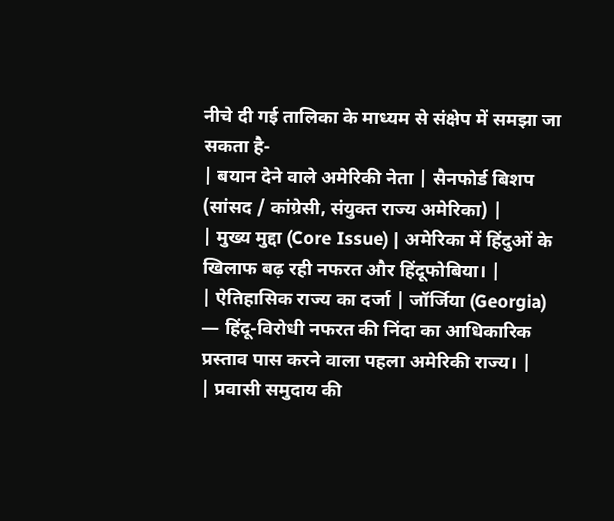नीचे दी गई तालिका के माध्यम से संक्षेप में समझा जा सकता है-
| बयान देने वाले अमेरिकी नेता | सैनफोर्ड बिशप (सांसद / कांग्रेसी, संयुक्त राज्य अमेरिका) |
| मुख्य मुद्दा (Core Issue) | अमेरिका में हिंदुओं के खिलाफ बढ़ रही नफरत और हिंदूफोबिया। |
| ऐतिहासिक राज्य का दर्जा | जॉर्जिया (Georgia) — हिंदू-विरोधी नफरत की निंदा का आधिकारिक प्रस्ताव पास करने वाला पहला अमेरिकी राज्य। |
| प्रवासी समुदाय की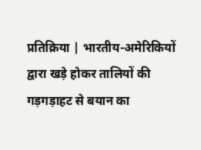प्रतिक्रिया | भारतीय-अमेरिकियों द्वारा खड़े होकर तालियों की गड़गड़ाहट से बयान का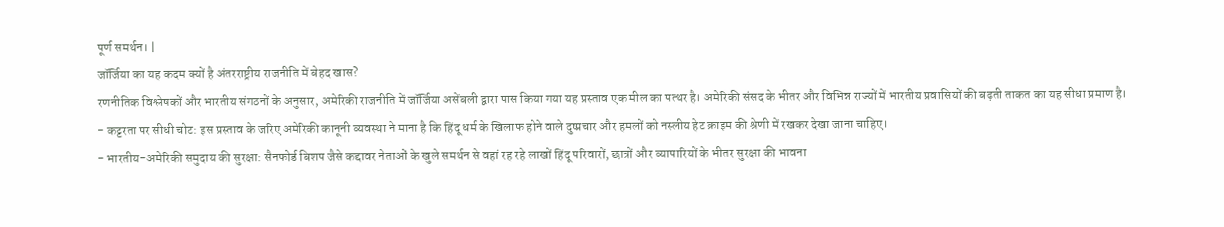पूर्ण समर्थन। |
जॉर्जिया का यह कदम क्यों है अंतरराष्ट्रीय राजनीति में बेहद खास?
रणनीतिक विश्लेषकों और भारतीय संगठनों के अनुसार, अमेरिकी राजनीति में जॉर्जिया असेंबली द्वारा पास किया गया यह प्रस्ताव एक मील का पत्थर है। अमेरिकी संसद के भीतर और विभिन्न राज्यों में भारतीय प्रवासियों की बढ़ती ताकत का यह सीधा प्रमाण है।
- कट्टरता पर सीधी चोट: इस प्रस्ताव के जरिए अमेरिकी कानूनी व्यवस्था ने माना है कि हिंदू धर्म के खिलाफ होने वाले दुष्प्रचार और हमलों को नस्लीय हेट क्राइम की श्रेणी में रखकर देखा जाना चाहिए।
- भारतीय-अमेरिकी समुदाय की सुरक्षा: सैनफोर्ड बिशप जैसे कद्दावर नेताओं के खुले समर्थन से वहां रह रहे लाखों हिंदू परिवारों, छात्रों और व्यापारियों के भीतर सुरक्षा की भावना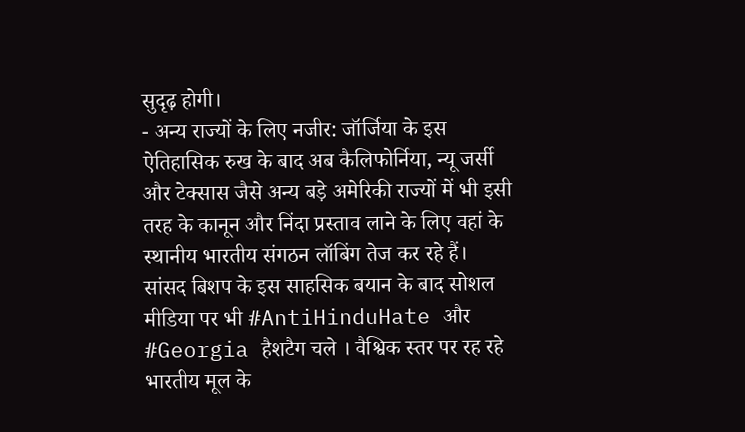सुदृढ़ होगी।
- अन्य राज्यों के लिए नजीर: जॉर्जिया के इस ऐतिहासिक रुख के बाद अब कैलिफोर्निया, न्यू जर्सी और टेक्सास जैसे अन्य बड़े अमेरिकी राज्यों में भी इसी तरह के कानून और निंदा प्रस्ताव लाने के लिए वहां के स्थानीय भारतीय संगठन लॉबिंग तेज कर रहे हैं।
सांसद बिशप के इस साहसिक बयान के बाद सोशल मीडिया पर भी #AntiHinduHate और #Georgia हैशटैग चले । वैश्विक स्तर पर रह रहे भारतीय मूल के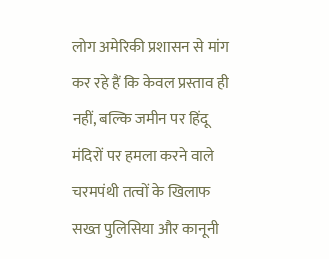लोग अमेरिकी प्रशासन से मांग कर रहे हैं कि केवल प्रस्ताव ही नहीं, बल्कि जमीन पर हिंदू मंदिरों पर हमला करने वाले चरमपंथी तत्वों के खिलाफ सख्त पुलिसिया और कानूनी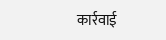कार्रवाई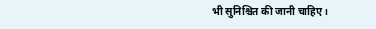भी सुनिश्चित की जानी चाहिए।